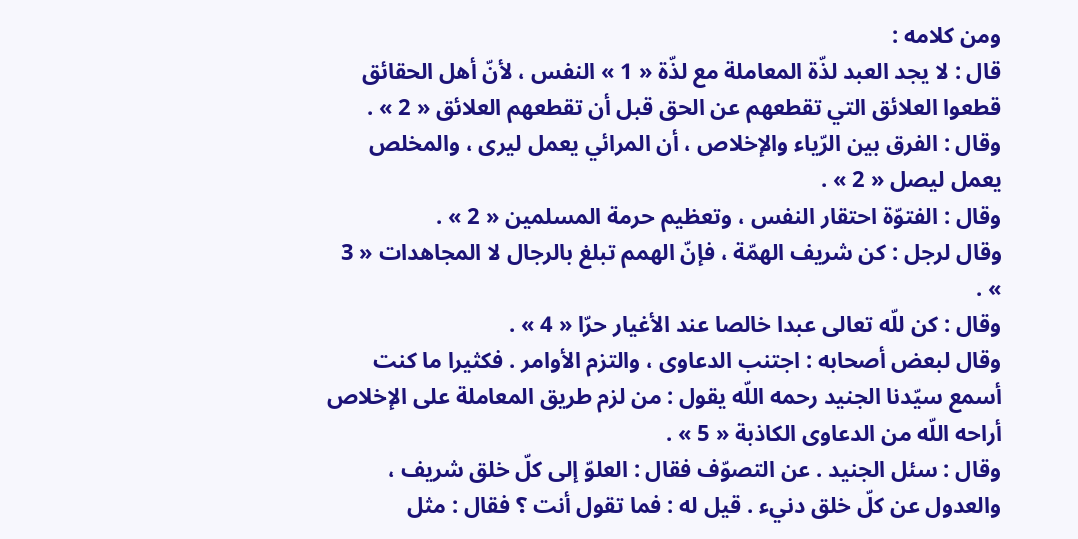ومن كلامه :
قال : لا يجد العبد لذّة المعاملة مع لذّة « 1 » النفس ، لأنّ أهل الحقائق قطعوا العلائق التي تقطعهم عن الحق قبل أن تقطعهم العلائق « 2 » .
وقال : الفرق بين الرّياء والإخلاص ، أن المرائي يعمل ليرى ، والمخلص يعمل ليصل « 2 » .
وقال : الفتوّة احتقار النفس ، وتعظيم حرمة المسلمين « 2 » .
وقال لرجل : كن شريف الهمّة ، فإنّ الهمم تبلغ بالرجال لا المجاهدات « 3 » .
وقال : كن للّه تعالى عبدا خالصا عند الأغيار حرّا « 4 » .
وقال لبعض أصحابه : اجتنب الدعاوى ، والتزم الأوامر . فكثيرا ما كنت أسمع سيّدنا الجنيد رحمه اللّه يقول : من لزم طريق المعاملة على الإخلاص أراحه اللّه من الدعاوى الكاذبة « 5 » .
وقال : سئل الجنيد . عن التصوّف فقال : العلوّ إلى كلّ خلق شريف ، والعدول عن كلّ خلق دنيء . قيل له : فما تقول أنت ؟ فقال : مثل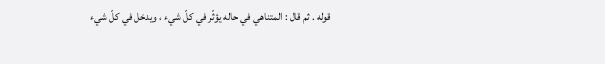قوله . ثم قال : المتناهي في حاله يؤثّر في كلّ شيء ، ويدخل في كلّ شيء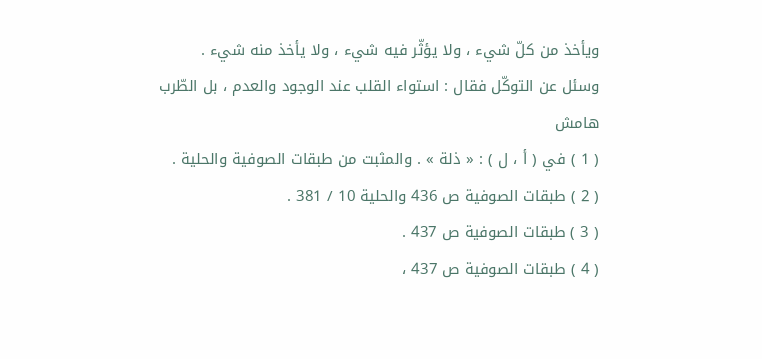ويأخذ من كلّ شيء ، ولا يؤثّر فيه شيء ، ولا يأخذ منه شيء .
وسئل عن التوكّل فقال : استواء القلب عند الوجود والعدم ، بل الطّرب
هامش
( 1 ) في ( أ ، ل ) : « ذلة » . والمثبت من طبقات الصوفية والحلية .
( 2 ) طبقات الصوفية ص 436 والحلية 10 / 381 .
( 3 ) طبقات الصوفية ص 437 .
( 4 ) طبقات الصوفية ص 437 ،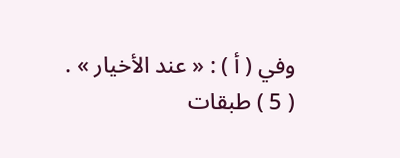وفي ( أ ) : « عند الأخيار » .
( 5 ) طبقات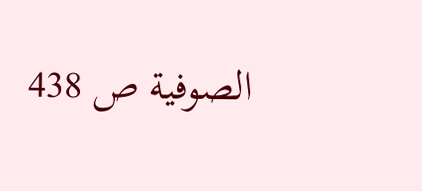الصوفية ص 438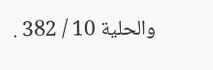والحلية 10 / 382 .